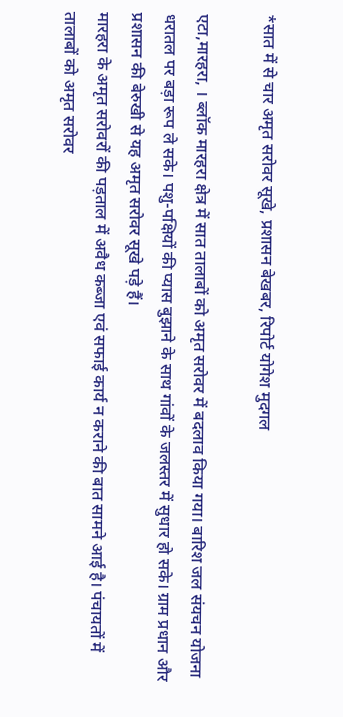*सात में से चार अमृत सरोवर सूखे, प्रशासन बेखबर, रिपोर्ट योगेश मुदगल

एटा,मारहरा, । ब्लॉक मारहरा क्षेत्र में सात तालाबों को अमृत सरोवर में बदलाव किया गया। बारिश जल संयचन योजना धरातल पर बड़ा रूप ले सके। पशु-पक्षियों की प्यास बुझाने के साथ गांवों के जलस्तर में सुधार हो सके। ग्राम प्रधान और प्रशासन की बेरुखी से यह अमृत सरोवर सूखे पड़े हैं।
मारहरा के अमृत सरोवरों की पड़ताल में अवैध कब्जा एवं सफाई कार्य न कराने की बात सामने आई है। पंचायतों में तालाबों को अमृत सरोवर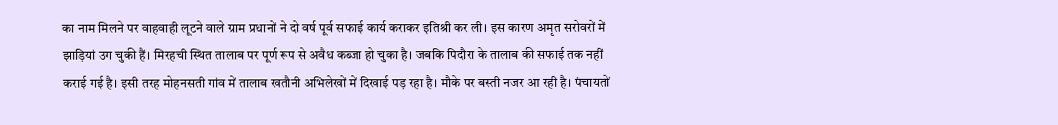का नाम मिलने पर वाहवाही लूटने वाले ग्राम प्रधानों ने दो वर्ष पूर्व सफाई कार्य कराकर इतिश्री कर ली। इस कारण अमृत सरोवरों में झाड़ियां उग चुकी हैं। मिरहची स्थित तालाब पर पूर्ण रूप से अवैध कब्जा हो चुका है। जबकि पिदौरा के तालाब की सफाई तक नहीं कराई गई है। इसी तरह मोहनसती गांव में तालाब खतौनी अभिलेखों में दिखाई पड़ रहा है। मौके पर बस्ती नजर आ रही है। पंचायतों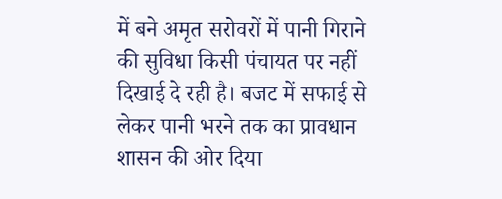में बने अमृत सरोवरों में पानी गिराने की सुविधा किसी पंचायत पर नहीं दिखाई दे रही है। बजट में सफाई से लेकर पानी भरने तक का प्रावधान शासन की ओर दिया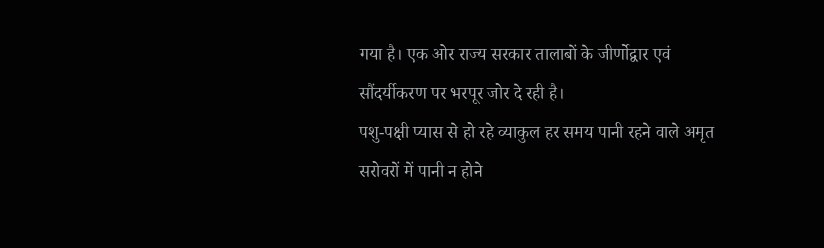गया है। एक ओर राज्य सरकार तालाबों के जीर्णोद्वार एवं सौंदर्यीकरण पर भरपूर जोर दे रही है।
पशु-पक्षी प्यास से हो रहे व्याकुल हर समय पानी रहने वाले अमृत सरोवरों में पानी न होने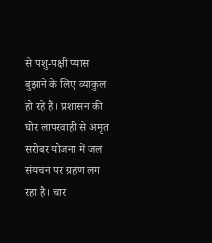से पशु-पक्षी प्यास बुझाने के लिए व्याकुल हो रहे हैं। प्रशासन की घोर लापरवाही से अमृत सरोबर योजना में जल संयचन पर ग्रहण लग रहा है। चार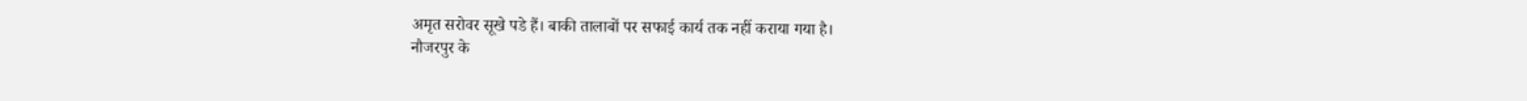अमृत सरोवर सूखे पडे हैं। बाकी तालाबों पर सफाई कार्य तक नहीं कराया गया है।
नौजरपुर के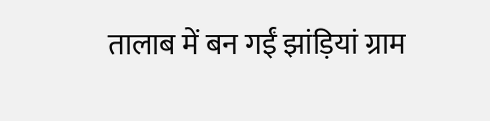तालाब में बन गईं झांड़ियां ग्राम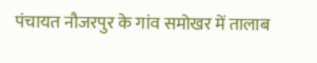पंचायत नौजरपुर के गांव समोखर में तालाब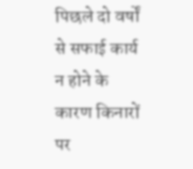पिछले दो वर्षों से सफाई कार्य न होने के कारण किनारों पर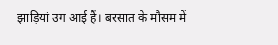झाड़ियां उग आई हैं। बरसात के मौसम में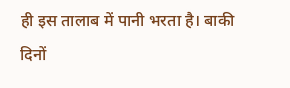ही इस तालाब में पानी भरता है। बाकी दिनों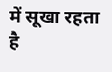में सूखा रहता है